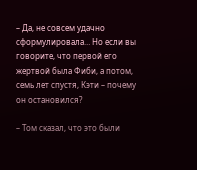– Да, не совсем удачно сформулировала… Но если вы говорите, что первой его жертвой была Фиби, а потом, семь лет спустя, Кэти – почему он остановился?

– Том сказал, что это были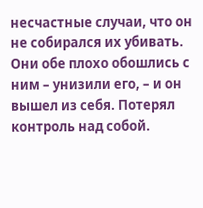несчастные случаи, что он не собирался их убивать. Они обе плохо обошлись с ним – унизили его, – и он вышел из себя. Потерял контроль над собой.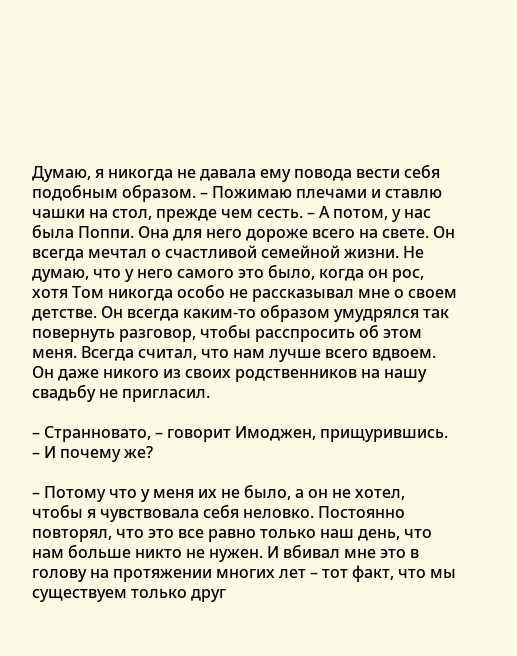Думаю, я никогда не давала ему повода вести себя подобным образом. – Пожимаю плечами и ставлю чашки на стол, прежде чем сесть. – А потом, у нас была Поппи. Она для него дороже всего на свете. Он всегда мечтал о счастливой семейной жизни. Не думаю, что у него самого это было, когда он рос, хотя Том никогда особо не рассказывал мне о своем детстве. Он всегда каким-то образом умудрялся так повернуть разговор, чтобы расспросить об этом меня. Всегда считал, что нам лучше всего вдвоем. Он даже никого из своих родственников на нашу свадьбу не пригласил.

– Странновато, – говорит Имоджен, прищурившись. – И почему же?

– Потому что у меня их не было, а он не хотел, чтобы я чувствовала себя неловко. Постоянно повторял, что это все равно только наш день, что нам больше никто не нужен. И вбивал мне это в голову на протяжении многих лет – тот факт, что мы существуем только друг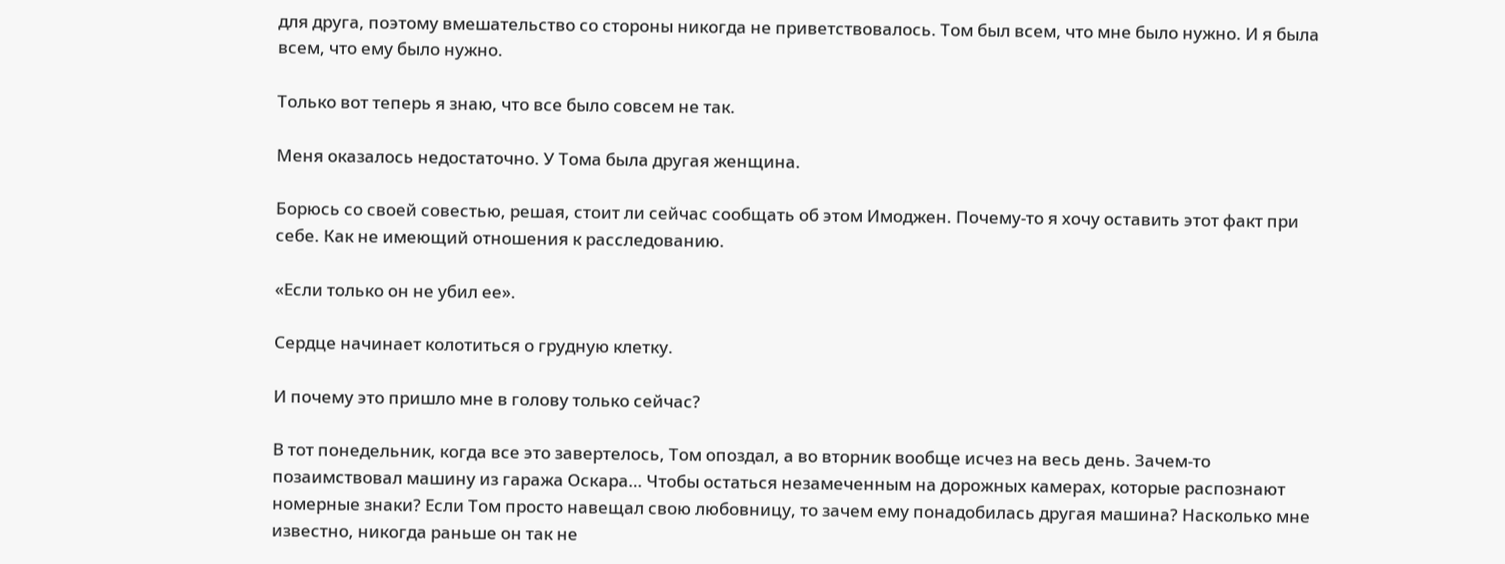для друга, поэтому вмешательство со стороны никогда не приветствовалось. Том был всем, что мне было нужно. И я была всем, что ему было нужно.

Только вот теперь я знаю, что все было совсем не так.

Меня оказалось недостаточно. У Тома была другая женщина.

Борюсь со своей совестью, решая, стоит ли сейчас сообщать об этом Имоджен. Почему-то я хочу оставить этот факт при себе. Как не имеющий отношения к расследованию.

«Если только он не убил ее».

Сердце начинает колотиться о грудную клетку.

И почему это пришло мне в голову только сейчас?

В тот понедельник, когда все это завертелось, Том опоздал, а во вторник вообще исчез на весь день. Зачем-то позаимствовал машину из гаража Оскара… Чтобы остаться незамеченным на дорожных камерах, которые распознают номерные знаки? Если Том просто навещал свою любовницу, то зачем ему понадобилась другая машина? Насколько мне известно, никогда раньше он так не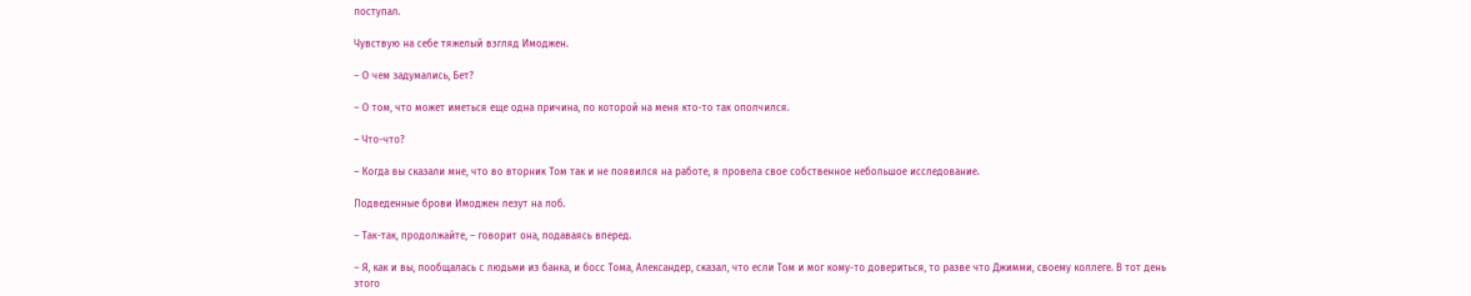поступал.

Чувствую на себе тяжелый взгляд Имоджен.

– О чем задумались, Бет?

– О том, что может иметься еще одна причина, по которой на меня кто-то так ополчился.

– Что-что?

– Когда вы сказали мне, что во вторник Том так и не появился на работе, я провела свое собственное небольшое исследование.

Подведенные брови Имоджен лезут на лоб.

– Так-так, продолжайте, – говорит она, подаваясь вперед.

– Я, как и вы, пообщалась с людьми из банка, и босс Тома, Александер, сказал, что если Том и мог кому-то довериться, то разве что Джимми, своему коллеге. В тот день этого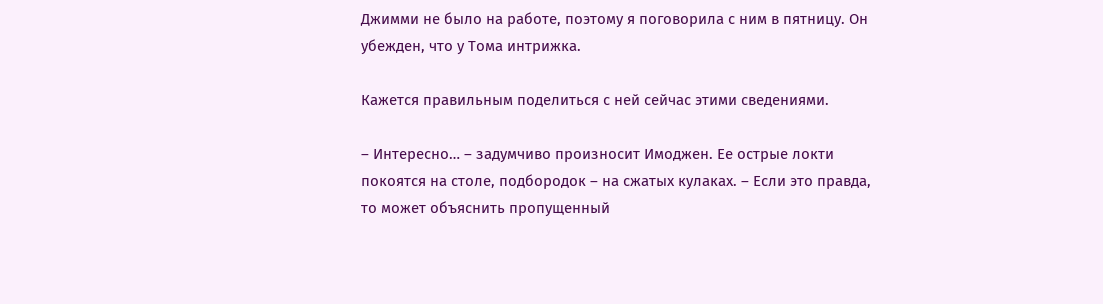Джимми не было на работе, поэтому я поговорила с ним в пятницу. Он убежден, что у Тома интрижка.

Кажется правильным поделиться с ней сейчас этими сведениями.

– Интересно… – задумчиво произносит Имоджен. Ее острые локти покоятся на столе, подбородок – на сжатых кулаках. – Если это правда, то может объяснить пропущенный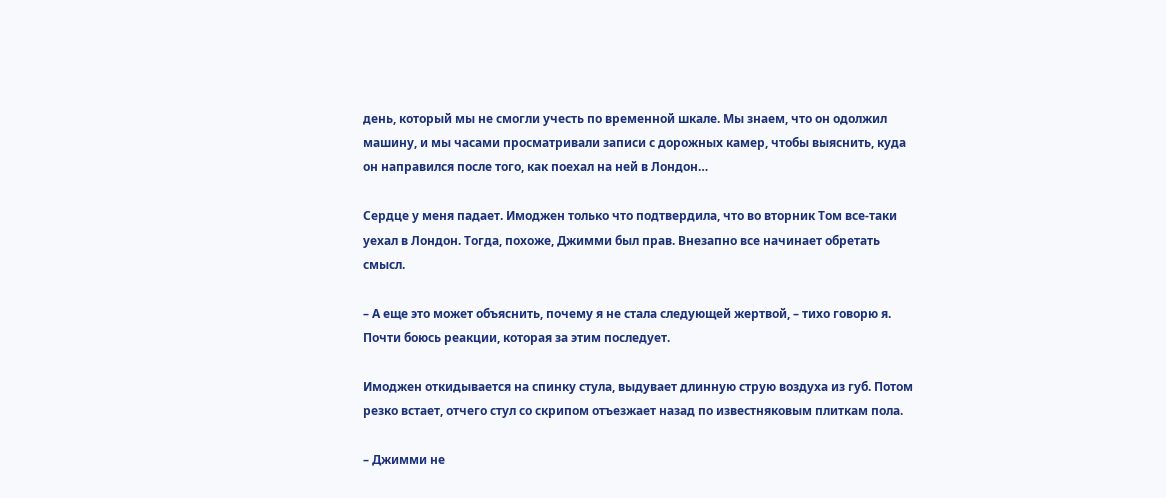день, который мы не смогли учесть по временной шкале. Мы знаем, что он одолжил машину, и мы часами просматривали записи с дорожных камер, чтобы выяснить, куда он направился после того, как поехал на ней в Лондон…

Сердце у меня падает. Имоджен только что подтвердила, что во вторник Том все-таки уехал в Лондон. Тогда, похоже, Джимми был прав. Внезапно все начинает обретать смысл.

– А еще это может объяснить, почему я не стала следующей жертвой, – тихо говорю я. Почти боюсь реакции, которая за этим последует.

Имоджен откидывается на спинку стула, выдувает длинную струю воздуха из губ. Потом резко встает, отчего стул со скрипом отъезжает назад по известняковым плиткам пола.

– Джимми не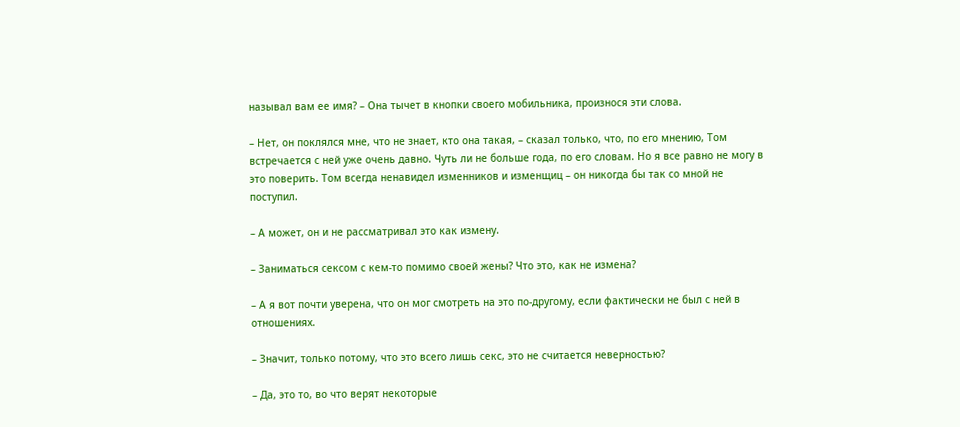называл вам ее имя? – Она тычет в кнопки своего мобильника, произнося эти слова.

– Нет, он поклялся мне, что не знает, кто она такая, – сказал только, что, по его мнению, Том встречается с ней уже очень давно. Чуть ли не больше года, по его словам. Но я все равно не могу в это поверить. Том всегда ненавидел изменников и изменщиц – он никогда бы так со мной не поступил.

– А может, он и не рассматривал это как измену.

– Заниматься сексом с кем-то помимо своей жены? Что это, как не измена?

– А я вот почти уверена, что он мог смотреть на это по-другому, если фактически не был с ней в отношениях.

– Значит, только потому, что это всего лишь секс, это не считается неверностью?

– Да, это то, во что верят некоторые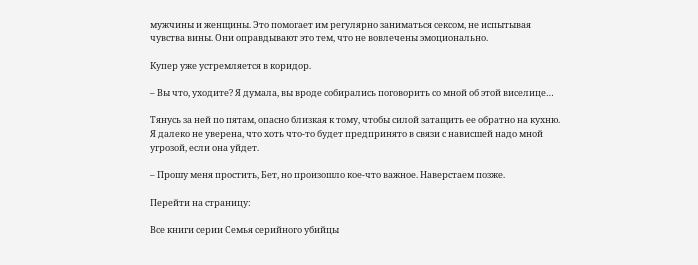мужчины и женщины. Это помогает им регулярно заниматься сексом, не испытывая чувства вины. Они оправдывают это тем, что не вовлечены эмоционально.

Купер уже устремляется в коридор.

– Вы что, уходите? Я думала, вы вроде собирались поговорить со мной об этой виселице…

Тянусь за ней по пятам, опасно близкая к тому, чтобы силой затащить ее обратно на кухню. Я далеко не уверена, что хоть что-то будет предпринято в связи с нависшей надо мной угрозой, если она уйдет.

– Прошу меня простить, Бет, но произошло кое-что важное. Наверстаем позже.

Перейти на страницу:

Все книги серии Семья серийного убийцы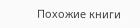Похожие книги